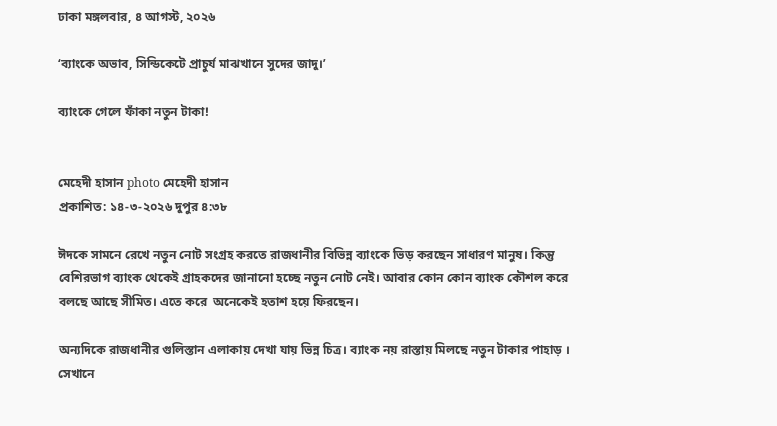ঢাকা মঙ্গলবার, ৪ আগস্ট, ২০২৬

‘ব্যাংকে অভাব, সিন্ডিকেটে প্রাচুর্য মাঝখানে সুদের জাদু।’

ব্যাংকে গেলে ফাঁকা নতুন টাকা!


মেহেদী হাসান photo মেহেদী হাসান
প্রকাশিত: ১৪-৩-২০২৬ দুপুর ৪:৩৮

ঈদকে সামনে রেখে নতুন নোট সংগ্রহ করতে রাজধানীর বিভিন্ন ব্যাংকে ভিড় করছেন সাধারণ মানুষ। কিন্তু বেশিরভাগ ব্যাংক থেকেই গ্রাহকদের জানানো হচ্ছে নতুন নোট নেই। আবার কোন কোন ব্যাংক কৌশল করে বলছে আছে সীমিত। এতে করে  অনেকেই হতাশ হয়ে ফিরছেন।

অন্যদিকে রাজধানীর গুলিস্তান এলাকায় দেখা যায় ভিন্ন চিত্র। ব্যাংক নয় রাস্তায় মিলছে নতুন টাকার পাহাড় । সেখানে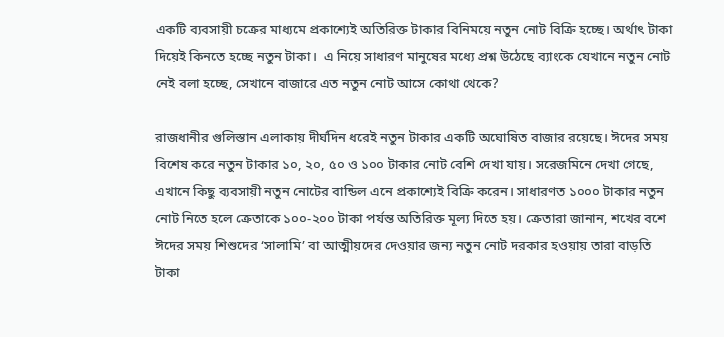একটি ব্যবসায়ী চক্রের মাধ্যমে প্রকাশ্যেই অতিরিক্ত টাকার বিনিময়ে নতুন নোট বিক্রি হচ্ছে। অর্থাৎ টাকা দিয়েই কিনতে হচ্ছে নতুন টাকা।  এ নিয়ে সাধারণ মানুষের মধ্যে প্রশ্ন উঠেছে ব্যাংকে যেখানে নতুন নোট নেই বলা হচ্ছে, সেখানে বাজারে এত নতুন নোট আসে কোথা থেকে?

রাজধানীর গুলিস্তান এলাকায় দীর্ঘদিন ধরেই নতুন টাকার একটি অঘোষিত বাজার রয়েছে। ঈদের সময় বিশেষ করে নতুন টাকার ১০, ২০, ৫০ ও ১০০ টাকার নোট বেশি দেখা যায়। সরেজমিনে দেখা গেছে, এখানে কিছু ব্যবসায়ী নতুন নোটের বান্ডিল এনে প্রকাশ্যেই বিক্রি করেন। সাধারণত ১০০০ টাকার নতুন নোট নিতে হলে ক্রেতাকে ১০০-২০০ টাকা পর্যন্ত অতিরিক্ত মূল্য দিতে হয়। ক্রেতারা জানান, শখের বশে ঈদের সময় শিশুদের ‘সালামি’ বা আত্মীয়দের দেওয়ার জন্য নতুন নোট দরকার হওয়ায় তারা বাড়তি টাকা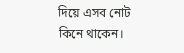দিয়ে এসব নোট কিনে থাকেন।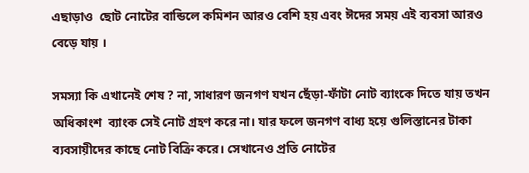এছাড়াও  ছোট নোটের বান্ডিলে কমিশন আরও বেশি হয় এবং ঈদের সময় এই ব্যবসা আরও বেড়ে যায় ।

সমস্যা কি এখানেই শেষ ? না, সাধারণ জনগণ যখন ছেঁড়া-ফাঁটা নোট ব্যাংকে দিতে যায় তখন অধিকাংশ  ব্যাংক সেই নোট গ্রহণ করে না। যার ফলে জনগণ বাধ্য হয়ে গুলিস্তানের টাকা ব্যবসায়ীদের কাছে নোট বিক্রি করে। সেখানেও প্রতি নোটের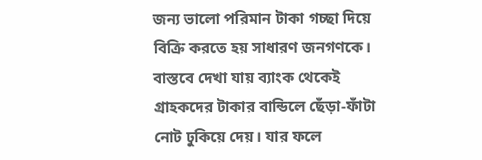জন্য ভালো পরিমান টাকা গচ্ছা দিয়ে বিক্রি করতে হয় সাধারণ জনগণকে। বাস্তবে দেখা যায় ব্যাংক থেকেই গ্রাহকদের টাকার বান্ডিলে ছেঁড়া-ফাঁটা নোট ঢুকিয়ে দেয়। যার ফলে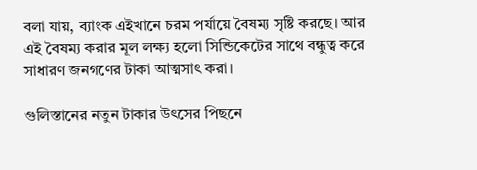বলা যায়, ব্যাংক এইখানে চরম পর্যায়ে বৈষম্য সৃষ্টি করছে। আর এই বৈষম্য করার মূল লক্ষ্য হলো সিন্ডিকেটের সাথে বন্ধুত্ব করে সাধারণ জনগণের টাকা আত্মসাৎ করা।

গুলিস্তানের নতুন টাকার উৎসের পিছনে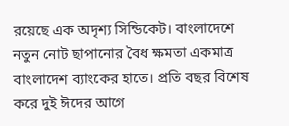রয়েছে এক অদৃশ্য সিন্ডিকেট। বাংলাদেশে নতুন নোট ছাপানোর বৈধ ক্ষমতা একমাত্র বাংলাদেশ ব্যাংকের হাতে। প্রতি বছর বিশেষ করে দুই ঈদের আগে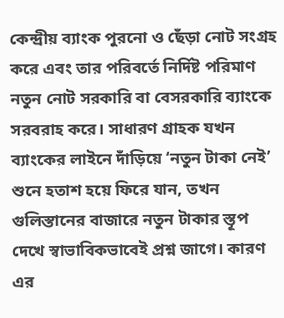কেন্দ্রীয় ব্যাংক পুরনো ও ছেঁড়া নোট সংগ্রহ করে এবং তার পরিবর্তে নির্দিষ্ট পরিমাণ নতুন নোট সরকারি বা বেসরকারি ব্যাংকে সরবরাহ করে। সাধারণ গ্রাহক যখন ব্যাংকের লাইনে দাঁড়িয়ে ‘নতুন টাকা নেই’ শুনে হতাশ হয়ে ফিরে যান, তখন গুলিস্তানের বাজারে নতুন টাকার স্তূপ দেখে স্বাভাবিকভাবেই প্রশ্ন জাগে। কারণ এর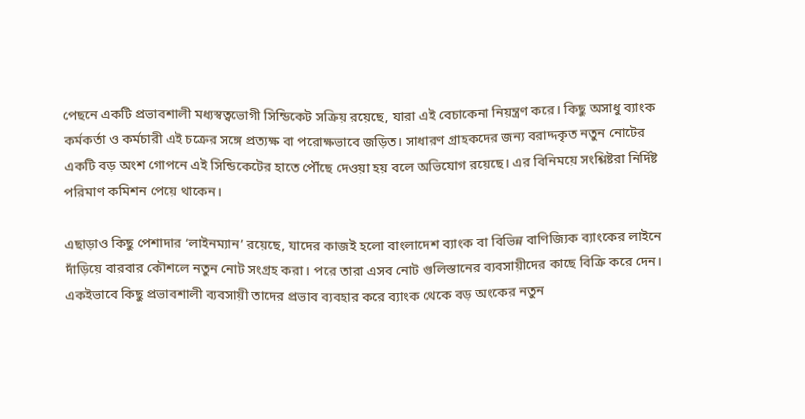পেছনে একটি প্রভাবশালী মধ্যস্বত্বভোগী সিন্ডিকেট সক্রিয় রয়েছে, যারা এই বেচাকেনা নিয়ন্ত্রণ করে। কিছু অসাধু ব্যাংক কর্মকর্তা ও কর্মচারী এই চক্রের সঙ্গে প্রত্যক্ষ বা পরোক্ষভাবে জড়িত। সাধারণ গ্রাহকদের জন্য বরাদ্দকৃত নতুন নোটের একটি বড় অংশ গোপনে এই সিন্ডিকেটের হাতে পৌঁছে দেওয়া হয় বলে অভিযোগ রয়েছে। এর বিনিময়ে সংশ্লিষ্টরা নির্দিষ্ট পরিমাণ কমিশন পেয়ে থাকেন।

এছাড়াও কিছু পেশাদার ‘লাইনম্যান’ রয়েছে, যাদের কাজই হলো বাংলাদেশ ব্যাংক বা বিভিন্ন বাণিজ্যিক ব্যাংকের লাইনে দাঁড়িয়ে বারবার কৌশলে নতুন নোট সংগ্রহ করা। পরে তারা এসব নোট গুলিস্তানের ব্যবসায়ীদের কাছে বিক্রি করে দেন। একইভাবে কিছু প্রভাবশালী ব্যবসায়ী তাদের প্রভাব ব্যবহার করে ব্যাংক থেকে বড় অংকের নতুন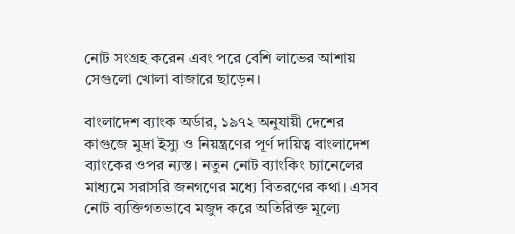নোট সংগ্রহ করেন এবং পরে বেশি লাভের আশায় সেগুলো খোলা বাজারে ছাড়েন।

বাংলাদেশ ব্যাংক অর্ডার, ১৯৭২ অনুযায়ী দেশের কাগুজে মুদ্রা ইস্যু ও নিয়ন্ত্রণের পূর্ণ দায়িত্ব বাংলাদেশ ব্যাংকের ওপর ন্যস্ত। নতুন নোট ব্যাংকিং চ্যানেলের মাধ্যমে সরাসরি জনগণের মধ্যে বিতরণের কথা। এসব নোট ব্যক্তিগতভাবে মজুদ করে অতিরিক্ত মূল্যে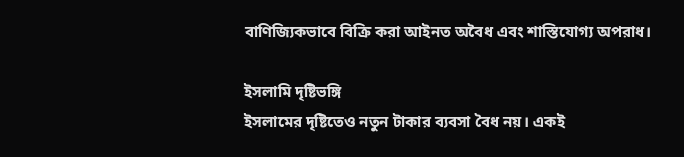বাণিজ্যিকভাবে বিক্রি করা আইনত অবৈধ এবং শাস্তিযোগ্য অপরাধ।

ইসলামি দৃষ্টিভঙ্গি
ইসলামের দৃষ্টিতেও নতুন টাকার ব্যবসা বৈধ নয়। একই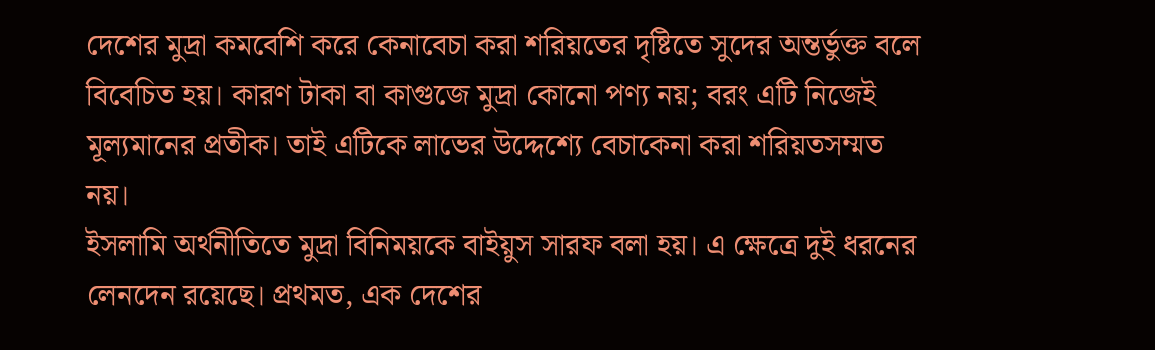দেশের মুদ্রা কমবেশি করে কেনাবেচা করা শরিয়তের দৃষ্টিতে সুদের অন্তর্ভুক্ত বলে বিবেচিত হয়। কারণ টাকা বা কাগুজে মুদ্রা কোনো পণ্য নয়; বরং এটি নিজেই মূল্যমানের প্রতীক। তাই এটিকে লাভের উদ্দেশ্যে বেচাকেনা করা শরিয়তসম্মত নয়।
ইসলামি অর্থনীতিতে মুদ্রা বিনিময়কে বাইয়ুস সারফ বলা হয়। এ ক্ষেত্রে দুই ধরনের লেনদেন রয়েছে। প্রথমত, এক দেশের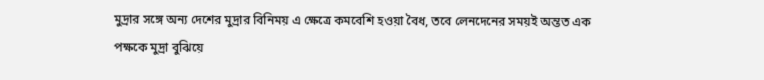মুদ্রার সঙ্গে অন্য দেশের মুদ্রার বিনিময় এ ক্ষেত্রে কমবেশি হওয়া বৈধ, তবে লেনদেনের সময়ই অন্তত এক পক্ষকে মুদ্রা বুঝিয়ে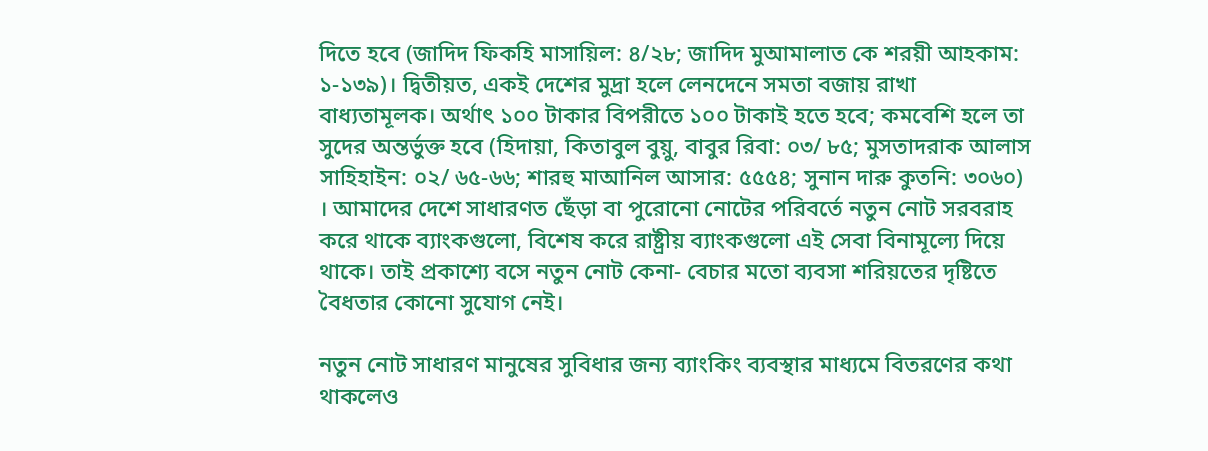দিতে হবে (জাদিদ ফিকহি মাসায়িল: ৪/২৮; জাদিদ মুআমালাত কে শরয়ী আহকাম: ১-১৩৯)। দ্বিতীয়ত, একই দেশের মুদ্রা হলে লেনদেনে সমতা বজায় রাখা বাধ্যতামূলক। অর্থাৎ ১০০ টাকার বিপরীতে ১০০ টাকাই হতে হবে; কমবেশি হলে তা সুদের অন্তর্ভুক্ত হবে (হিদায়া, কিতাবুল বুয়ু, বাবুর রিবা: ০৩/ ৮৫; মুসতাদরাক আলাস সাহিহাইন: ০২/ ৬৫-৬৬; শারহু মাআনিল আসার: ৫৫৫৪; সুনান দারু কুতনি: ৩০৬০) । আমাদের দেশে সাধারণত ছেঁড়া বা পুরোনো নোটের পরিবর্তে নতুন নোট সরবরাহ করে থাকে ব্যাংকগুলো, বিশেষ করে রাষ্ট্রীয় ব্যাংকগুলো এই সেবা বিনামূল্যে দিয়ে থাকে। তাই প্রকাশ্যে বসে নতুন নোট কেনা- বেচার মতো ব্যবসা শরিয়তের দৃষ্টিতে বৈধতার কোনো সুযোগ নেই।

নতুন নোট সাধারণ মানুষের সুবিধার জন্য ব্যাংকিং ব্যবস্থার মাধ্যমে বিতরণের কথা থাকলেও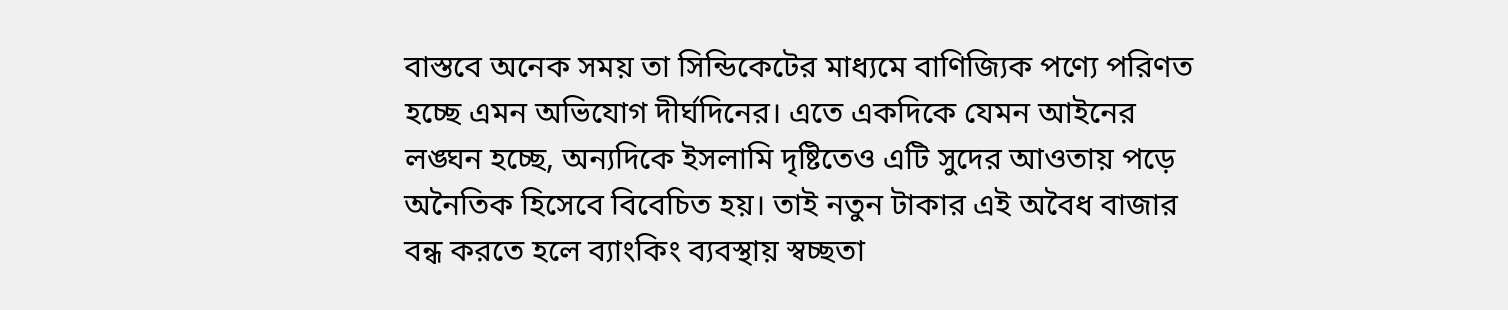বাস্তবে অনেক সময় তা সিন্ডিকেটের মাধ্যমে বাণিজ্যিক পণ্যে পরিণত হচ্ছে এমন অভিযোগ দীর্ঘদিনের। এতে একদিকে যেমন আইনের লঙ্ঘন হচ্ছে, অন্যদিকে ইসলামি দৃষ্টিতেও এটি সুদের আওতায় পড়ে অনৈতিক হিসেবে বিবেচিত হয়। তাই নতুন টাকার এই অবৈধ বাজার বন্ধ করতে হলে ব্যাংকিং ব্যবস্থায় স্বচ্ছতা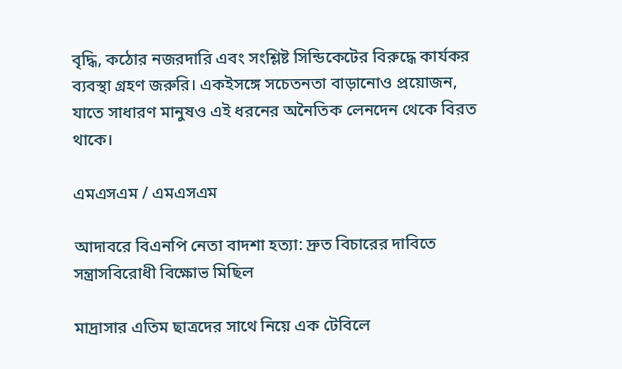বৃদ্ধি, কঠোর নজরদারি এবং সংশ্লিষ্ট সিন্ডিকেটের বিরুদ্ধে কার্যকর ব্যবস্থা গ্রহণ জরুরি। একইসঙ্গে সচেতনতা বাড়ানোও প্রয়োজন, যাতে সাধারণ মানুষও এই ধরনের অনৈতিক লেনদেন থেকে বিরত থাকে।

এমএসএম / এমএসএম

আদাবরে বিএনপি নেতা বাদশা হত্যা: দ্রুত বিচারের দাবিতে সন্ত্রাসবিরোধী বিক্ষোভ মিছিল

মাদ্রাসার এতিম ছাত্রদের সাথে নিয়ে এক টেবিলে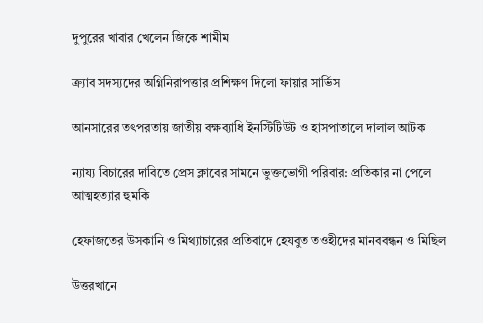দুপুরের খাবার খেলেন জিকে শামীম

ক্র্যাব সদস্যদের অগ্নিনিরাপত্তার প্রশিক্ষণ দিলো ফায়ার সার্ভিস

আনসারের তৎপরতায় জাতীয় বক্ষব্যাধি ইনস্টিটিউট ও হাসপাতালে দালাল আটক

ন্যায্য বিচারের দাবিতে প্রেস ক্লাবের সামনে ভুক্তভোগী পরিবার: প্রতিকার না পেলে আত্মহত্যার হুমকি

হেফাজতের উসকানি ও মিথ্যাচারের প্রতিবাদে হেযবুত তওহীদের মানববন্ধন ও মিছিল

উত্তরখানে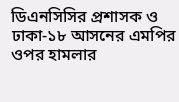ডিএনসিসির প্রশাসক ও ঢাকা-১৮ আসনের এমপির ওপর হামলার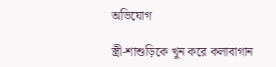অভিযোগ

স্ত্রী-শাশুড়িকে খুন করে কলাবাগান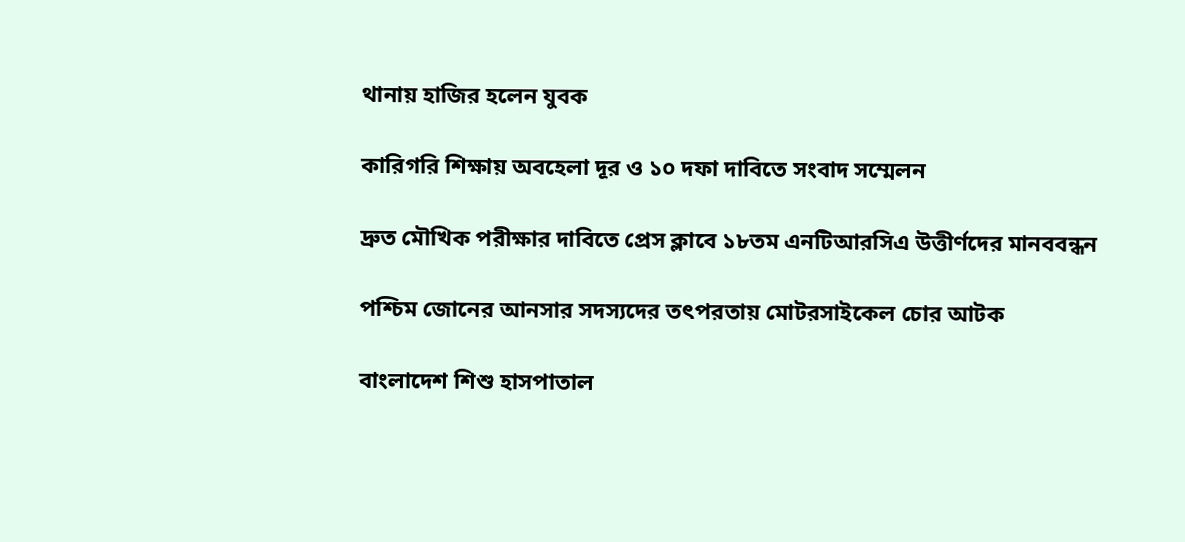থানায় হাজির হলেন যুবক

কারিগরি শিক্ষায় অবহেলা দূর ও ১০ দফা দাবিতে সংবাদ সম্মেলন

দ্রুত মৌখিক পরীক্ষার দাবিতে প্রেস ক্লাবে ১৮তম এনটিআরসিএ উত্তীর্ণদের মানববন্ধন

পশ্চিম জোনের আনসার সদস্যদের তৎপরতায় মোটরসাইকেল চোর আটক

বাংলাদেশ শিশু হাসপাতাল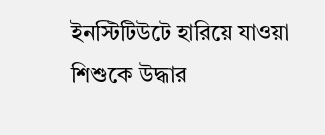ইনস্টিটিউটে হারিয়ে যাওয়া শিশুকে উদ্ধার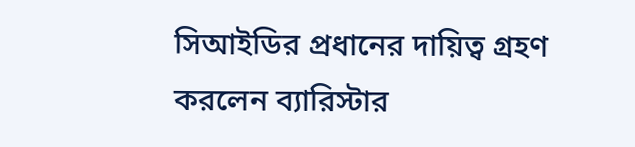সিআইডির প্রধানের দায়িত্ব গ্রহণ করলেন ব্যারিস্টার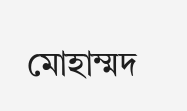মোহাম্মদ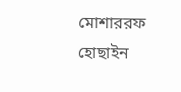মোশাররফ হোছাইন